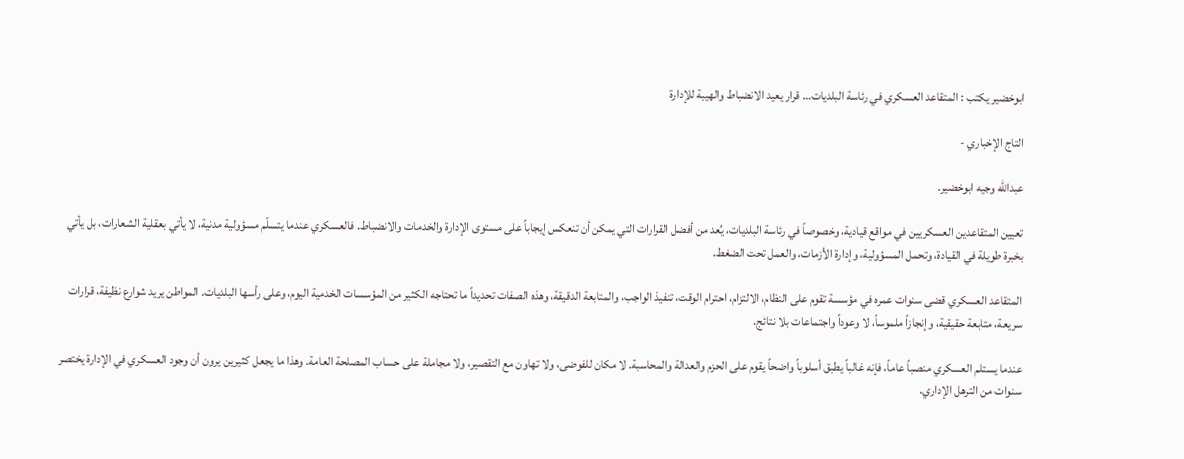ابوخضير يكتب : المتقاعد العسكري في رئاسة البلديات… قرار يعيد الانضباط والهيبة للإدارة

التاج الإخباري -

عبدالله وجيه ابوخضير.

تعيين المتقاعدين العسكريين في مواقع قيادية، وخصوصاً في رئاسة البلديات، يُعد من أفضل القرارات التي يمكن أن تنعكس إيجاباً على مستوى الإدارة والخدمات والانضباط. فالعسكري عندما يتسلّم مسؤولية مدنية، لا يأتي بعقلية الشعارات، بل يأتي بخبرة طويلة في القيادة، وتحمل المسؤولية، وإدارة الأزمات، والعمل تحت الضغط.

المتقاعد العسكري قضى سنوات عمره في مؤسسة تقوم على النظام، الالتزام، احترام الوقت، تنفيذ الواجب، والمتابعة الدقيقة، وهذه الصفات تحديداً ما تحتاجه الكثير من المؤسسات الخدمية اليوم، وعلى رأسها البلديات. المواطن يريد شوارع نظيفة، قرارات سريعة، متابعة حقيقية، وإنجازاً ملموساً، لا وعوداً واجتماعات بلا نتائج.

عندما يستلم العسكري منصباً عاماً، فإنه غالباً يطبق أسلوباً واضحاً يقوم على الحزم والعدالة والمحاسبة. لا مكان للفوضى، ولا تهاون مع التقصير، ولا مجاملة على حساب المصلحة العامة. وهذا ما يجعل كثيرين يرون أن وجود العسكري في الإدارة يختصر سنوات من الترهل الإداري.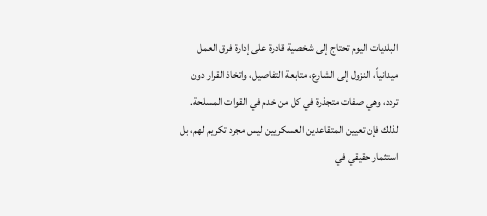البلديات اليوم تحتاج إلى شخصية قادرة على إدارة فرق العمل ميدانياً، النزول إلى الشارع، متابعة التفاصيل، واتخاذ القرار دون تردد، وهي صفات متجذرة في كل من خدم في القوات المسلحة. لذلك فإن تعيين المتقاعدين العسكريين ليس مجرد تكريم لهم، بل استثمار حقيقي في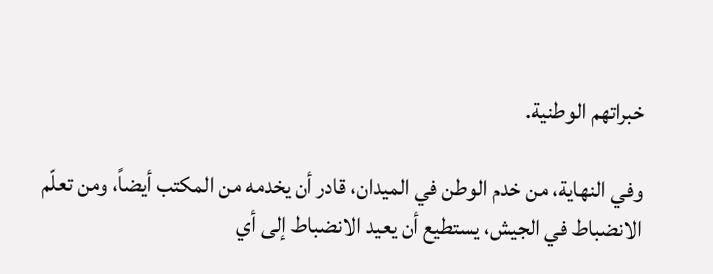خبراتهم الوطنية.

وفي النهاية، من خدم الوطن في الميدان، قادر أن يخدمه من المكتب أيضاً، ومن تعلّم الانضباط في الجيش، يستطيع أن يعيد الانضباط إلى أي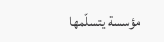مؤسسة يتسلّمها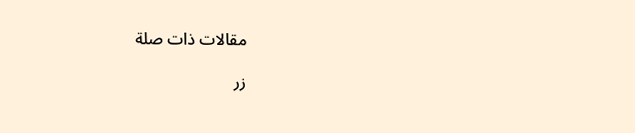مقالات ذات صلة

زر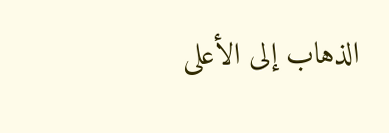الذهاب إلى الأعلى